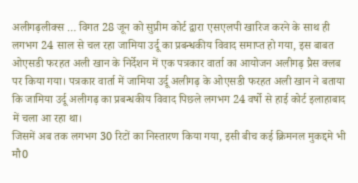अलीगढ़लीक्स … विगत 28 जून को सुप्रीम कोर्ट द्वारा एसएलपी खारिज करने के साथ ही लगभग 24 साल से चल रहा जामिया उर्दू का प्रबन्धकीय विवाद समाप्त हो गया, इस बाबत ओएसडी फरहत अली खान के निर्देशन में एक पत्रकार वार्ता का आयोजन अलीगढ़ प्रैस क्लब पर किया गया। पत्रकार वार्ता में जामिया उर्दू अलीगढ़ के ओएसडी फरहत अली खान ने बताया कि जामिया उर्दू अलीगढ़ का प्रबन्धकीय विवाद पिछले लगभग 24 वर्षो से हाई कोर्ट इलाहाबाद में चला आ रहा था।
जिसमें अब तक लगभग 30 रिटों का निस्तारण किया गया, इसी बीच कई क्रिमनल मुकद्दमे भी मौ0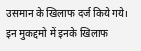उसमान के खिलाफ दर्ज किये गये। इन मुकद्दमो में इनके खिलाफ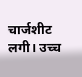चार्जशीट लगी। उच्च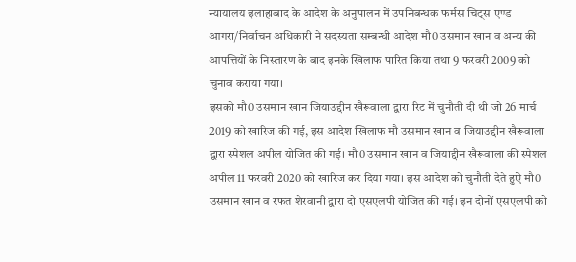न्यायालय इलाहाबाद के आदेश के अनुपालन में उपनिबन्धक फर्मस चिट्स एण्ड आगरा/निर्वाचन अधिकारी ने सदस्यता सम्बन्धी आदेश मौ0 उसमान खान व अन्य की आपत्तियों के निस्तारण के बाद इनके खिलाफ पारित किया तथा 9 फरवरी 2009 को चुनाव कराया गया।
इसको मौ0 उसमान खान जियाउद्दीन खैरूवाला द्वारा रिट में चुनौती दी थी जो 26 मार्च 2019 को खारिज की गई, इस आदेश खिलाफ मौ उसमान खान व जियाउद्दीन खैरूवाला द्वारा स्पेशल अपील योजित की गई। मौ0 उसमान खान व जियाद्दीन खैरूवाला की स्पेशल अपील 11 फरवरी 2020 को खारिज कर दिया गया। इस आदेश को चुनौती देते हुऐ मौ0 उसमान खान व रफत शेरवानी द्वारा दो एसएलपी योजित की गई। इन दोनों एसएलपी को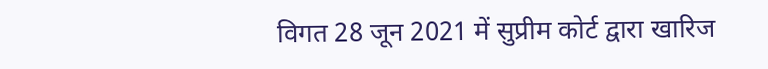विगत 28 जून 2021 में सुप्रीम कोर्ट द्वारा खारिज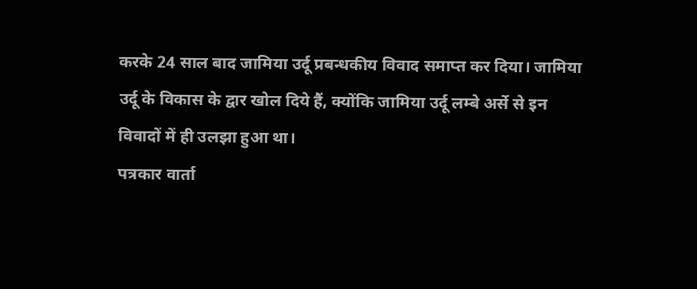करके 24 साल बाद जामिया उर्दू प्रबन्धकीय विवाद समाप्त कर दिया। जामिया उर्दू के विकास के द्वार खोल दिये हैं, क्योंकि जामिया उर्दू लम्बे अर्से से इन विवादों में ही उलझा हुआ था।
पत्रकार वार्ता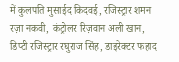में कुलपति मुसाईद किदवई, रजिस्ट्रार शमन रज़ा नकवी, कंट्रोलर रिज़वान अली खान, डिप्टी रजिस्ट्रार रघुराज सिंह, डाइरेक्टर फहाद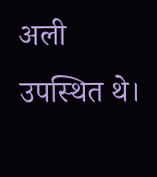अली उपस्थित थे।